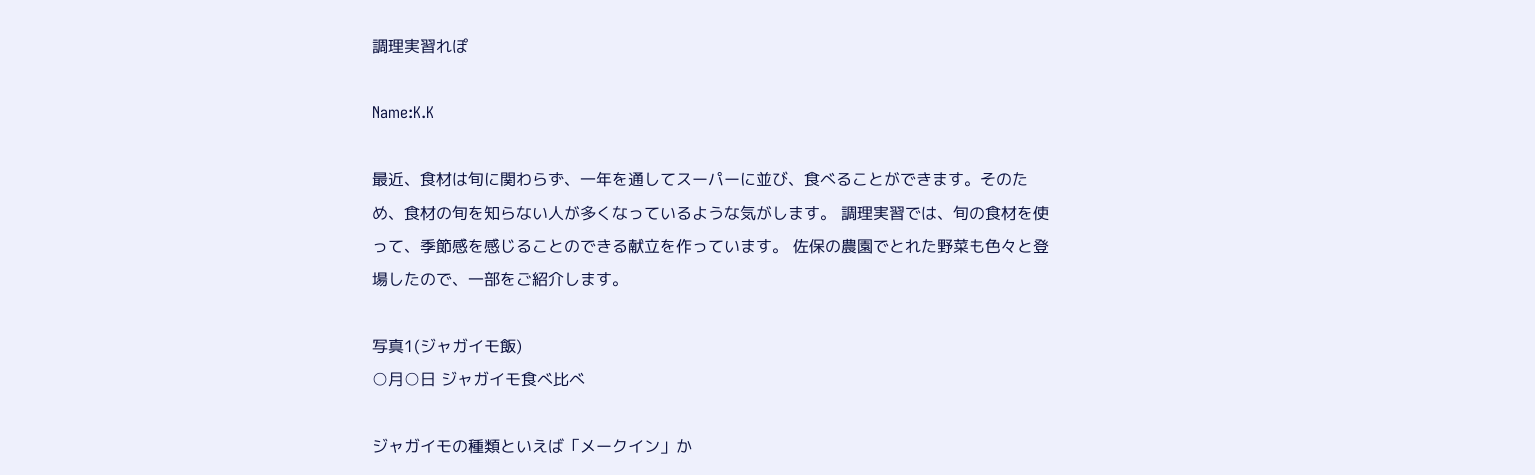調理実習れぽ

Name:K.K

最近、食材は旬に関わらず、一年を通してスーパーに並び、食べることができます。そのため、食材の旬を知らない人が多くなっているような気がします。 調理実習では、旬の食材を使って、季節感を感じることのできる献立を作っています。 佐保の農園でとれた野菜も色々と登場したので、一部をご紹介します。

写真1(ジャガイモ飯)
○月○日 ジャガイモ食べ比べ

ジャガイモの種類といえば「メークイン」か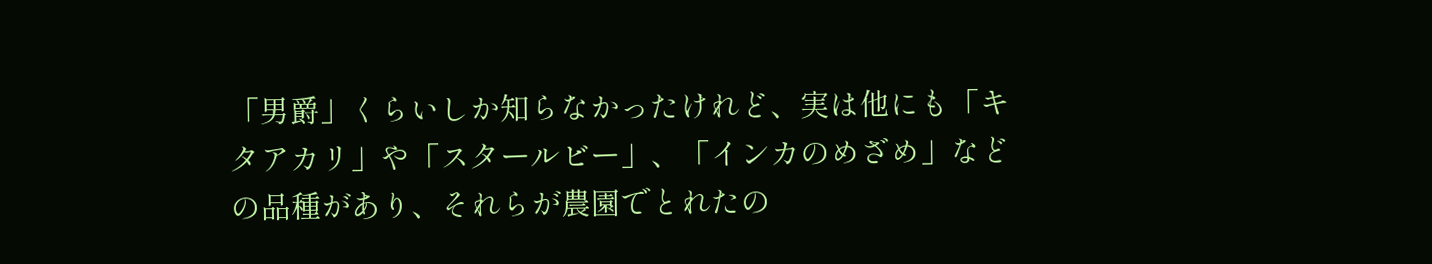「男爵」くらいしか知らなかったけれど、実は他にも「キタアカリ」や「スタールビー」、「インカのめざめ」などの品種があり、それらが農園でとれたの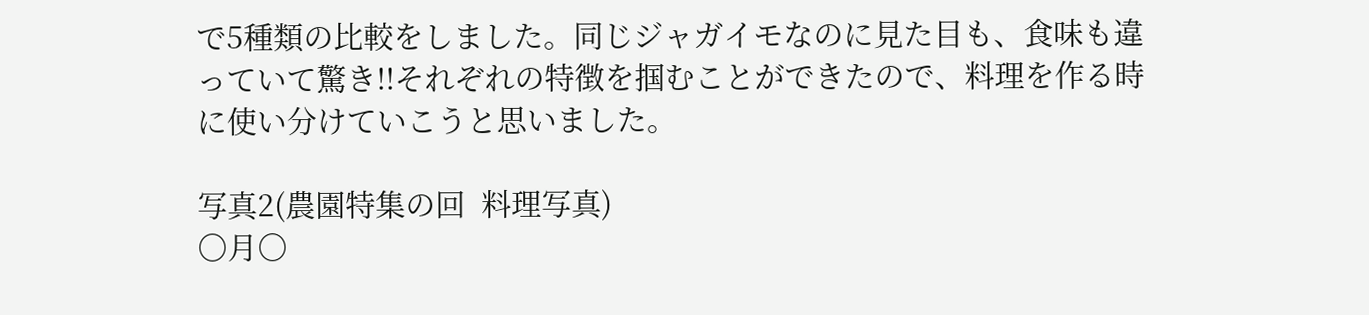で5種類の比較をしました。同じジャガイモなのに見た目も、食味も違っていて驚き!!それぞれの特徴を掴むことができたので、料理を作る時に使い分けていこうと思いました。

写真2(農園特集の回  料理写真)
○月○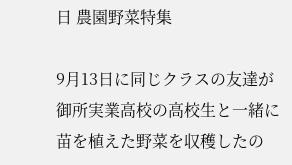日 農園野菜特集

9月13日に同じクラスの友達が御所実業高校の高校生と一緒に苗を植えた野菜を収穫したの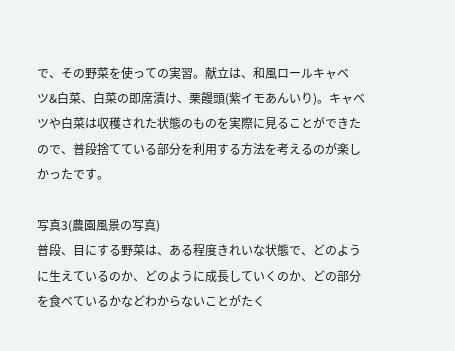で、その野菜を使っての実習。献立は、和風ロールキャベツ&白菜、白菜の即席漬け、栗饅頭(紫イモあんいり)。キャベツや白菜は収穫された状態のものを実際に見ることができたので、普段捨てている部分を利用する方法を考えるのが楽しかったです。

写真3(農園風景の写真)
普段、目にする野菜は、ある程度きれいな状態で、どのように生えているのか、どのように成長していくのか、どの部分を食べているかなどわからないことがたく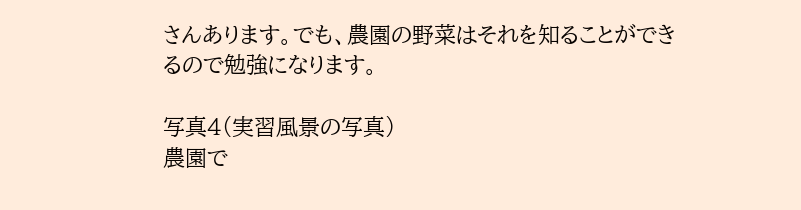さんあります。でも、農園の野菜はそれを知ることができるので勉強になります。

写真4(実習風景の写真)
農園で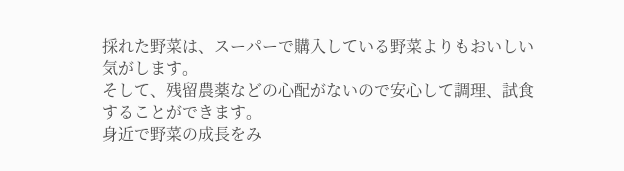採れた野菜は、スーパーで購入している野菜よりもおいしい気がします。
そして、残留農薬などの心配がないので安心して調理、試食することができます。
身近で野菜の成長をみ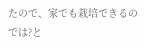たので、家でも栽培できるのでは?と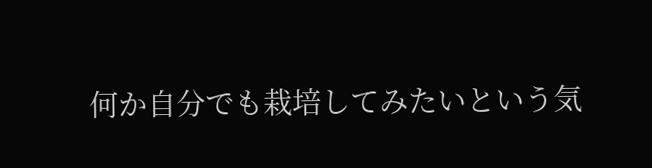何か自分でも栽培してみたいという気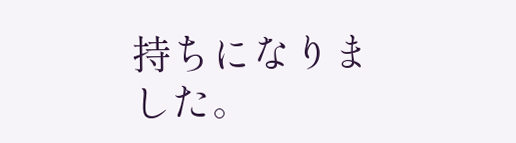持ちになりました。